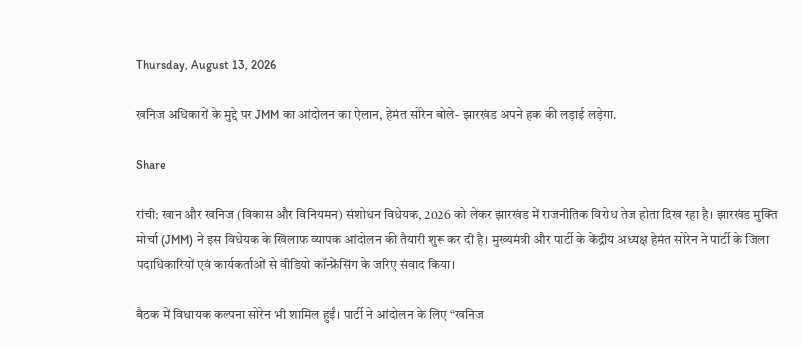Thursday, August 13, 2026

खनिज अधिकारों के मुद्दे पर JMM का आंदोलन का ऐलान, हेमंत सोरेन बोले- झारखंड अपने हक की लड़ाई लड़ेगा.

Share

रांची: खान और खनिज (विकास और विनियमन) संशोधन विधेयक, 2026 को लेकर झारखंड में राजनीतिक विरोध तेज होता दिख रहा है। झारखंड मुक्ति मोर्चा (JMM) ने इस विधेयक के खिलाफ व्यापक आंदोलन की तैयारी शुरू कर दी है। मुख्यमंत्री और पार्टी के केंद्रीय अध्यक्ष हेमंत सोरेन ने पार्टी के जिला पदाधिकारियों एवं कार्यकर्ताओं से वीडियो कॉन्फ्रेंसिंग के जरिए संवाद किया।

बैठक में विधायक कल्पना सोरेन भी शामिल हुईं। पार्टी ने आंदोलन के लिए “खनिज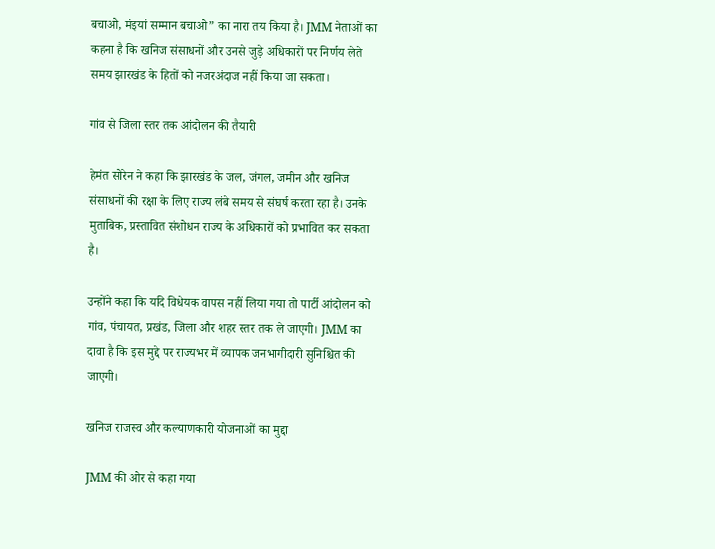बचाओ, मंइयां सम्मान बचाओ” का नारा तय किया है। JMM नेताओं का कहना है कि खनिज संसाधनों और उनसे जुड़े अधिकारों पर निर्णय लेते समय झारखंड के हितों को नजरअंदाज नहीं किया जा सकता।

गांव से जिला स्तर तक आंदोलन की तैयारी

हेमंत सोरेन ने कहा कि झारखंड के जल, जंगल, जमीन और खनिज संसाधनों की रक्षा के लिए राज्य लंबे समय से संघर्ष करता रहा है। उनके मुताबिक, प्रस्तावित संशोधन राज्य के अधिकारों को प्रभावित कर सकता है।

उन्होंने कहा कि यदि विधेयक वापस नहीं लिया गया तो पार्टी आंदोलन को गांव, पंचायत, प्रखंड, जिला और शहर स्तर तक ले जाएगी। JMM का दावा है कि इस मुद्दे पर राज्यभर में व्यापक जनभागीदारी सुनिश्चित की जाएगी।

खनिज राजस्व और कल्याणकारी योजनाओं का मुद्दा

JMM की ओर से कहा गया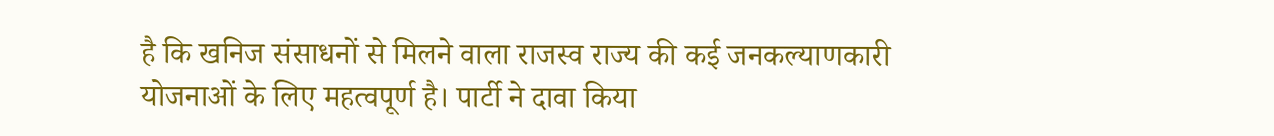है कि खनिज संसाधनों से मिलने वाला राजस्व राज्य की कई जनकल्याणकारी योजनाओं के लिए महत्वपूर्ण है। पार्टी ने दावा किया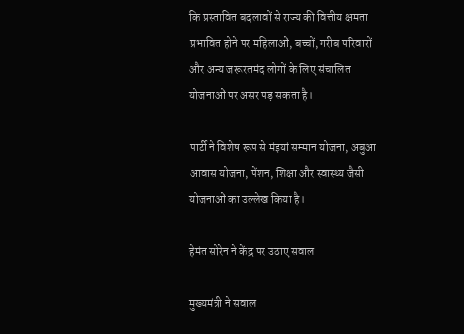कि प्रस्तावित बदलावों से राज्य की वित्तीय क्षमता प्रभावित होने पर महिलाओं, बच्चों, गरीब परिवारों और अन्य जरूरतमंद लोगों के लिए संचालित योजनाओं पर असर पड़ सकता है।

पार्टी ने विशेष रूप से मंइयां सम्मान योजना, अबुआ आवास योजना, पेंशन, शिक्षा और स्वास्थ्य जैसी योजनाओं का उल्लेख किया है।

हेमंत सोरेन ने केंद्र पर उठाए सवाल

मुख्यमंत्री ने सवाल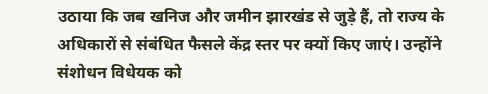उठाया कि जब खनिज और जमीन झारखंड से जुड़े हैं, तो राज्य के अधिकारों से संबंधित फैसले केंद्र स्तर पर क्यों किए जाएं। उन्होंने संशोधन विधेयक को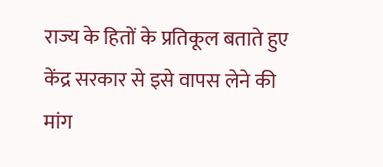राज्य के हितों के प्रतिकूल बताते हुए केंद्र सरकार से इसे वापस लेने की मांग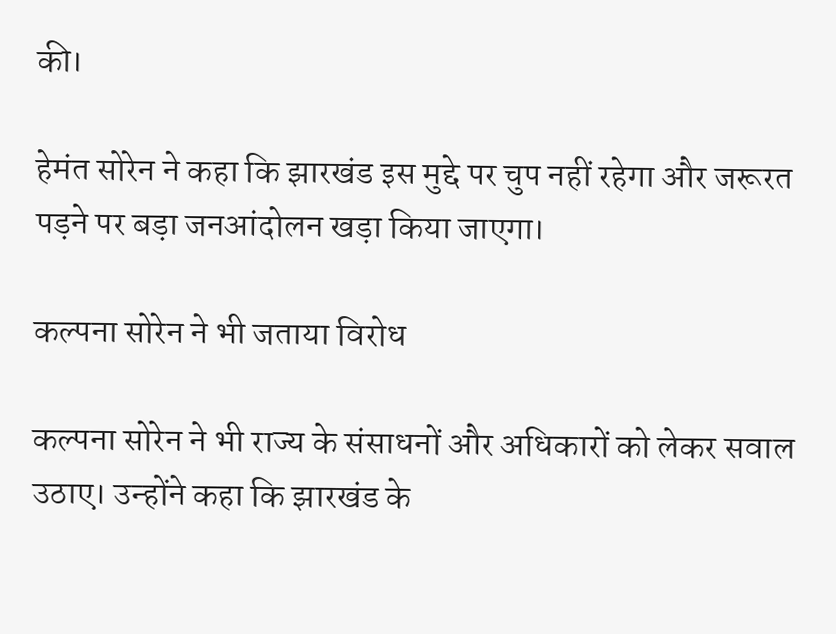की।

हेमंत सोरेन ने कहा कि झारखंड इस मुद्दे पर चुप नहीं रहेगा और जरूरत पड़ने पर बड़ा जनआंदोलन खड़ा किया जाएगा।

कल्पना सोरेन ने भी जताया विरोध

कल्पना सोरेन ने भी राज्य के संसाधनों और अधिकारों को लेकर सवाल उठाए। उन्होंने कहा कि झारखंड के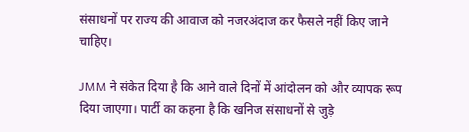संसाधनों पर राज्य की आवाज को नजरअंदाज कर फैसले नहीं किए जाने चाहिए।

JMM ने संकेत दिया है कि आने वाले दिनों में आंदोलन को और व्यापक रूप दिया जाएगा। पार्टी का कहना है कि खनिज संसाधनों से जुड़े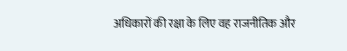अधिकारों की रक्षा के लिए वह राजनीतिक और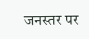जनस्तर पर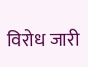विरोध जारी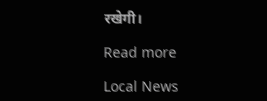रखेगी।

Read more

Local News